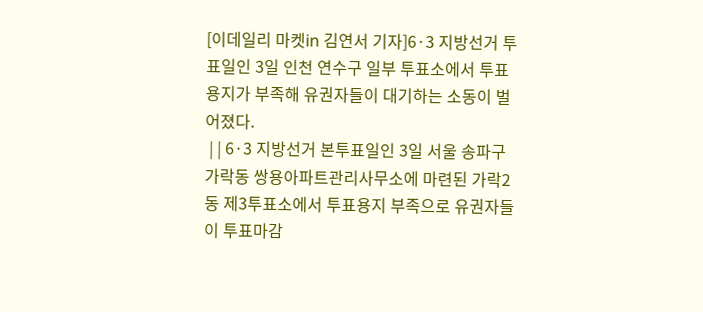[이데일리 마켓in 김연서 기자]6·3 지방선거 투표일인 3일 인천 연수구 일부 투표소에서 투표용지가 부족해 유권자들이 대기하는 소동이 벌어졌다.
 | | 6·3 지방선거 본투표일인 3일 서울 송파구 가락동 쌍용아파트관리사무소에 마련된 가락2동 제3투표소에서 투표용지 부족으로 유권자들이 투표마감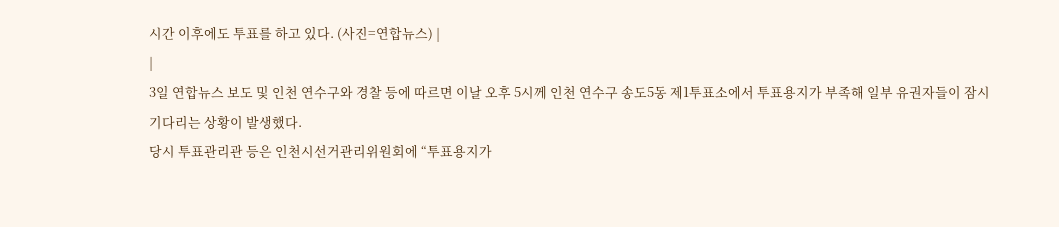시간 이후에도 투표를 하고 있다. (사진=연합뉴스) |
|
3일 연합뉴스 보도 및 인천 연수구와 경찰 등에 따르면 이날 오후 5시께 인천 연수구 송도5동 제1투표소에서 투표용지가 부족해 일부 유권자들이 잠시 기다리는 상황이 발생했다.
당시 투표관리관 등은 인천시선거관리위원회에 “투표용지가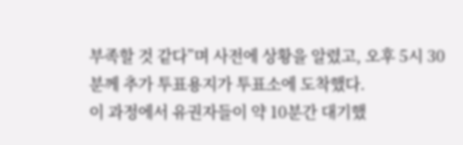부족할 것 같다”며 사전에 상황을 알렸고, 오후 5시 30분께 추가 투표용지가 투표소에 도착했다.
이 과정에서 유권자들이 약 10분간 대기했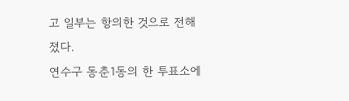고 일부는 항의한 것으로 전해졌다.
연수구 동춘1동의 한 투표소에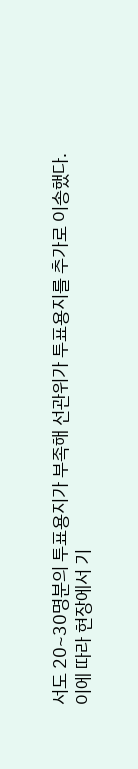서도 20~30명분의 투표용지가 부족해 선관위가 투표용지를 추가로 이송했다.
이에 따라 현장에서 기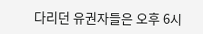다리던 유권자들은 오후 6시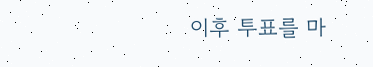이후 투표를 마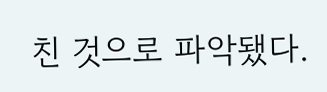친 것으로 파악됐다.